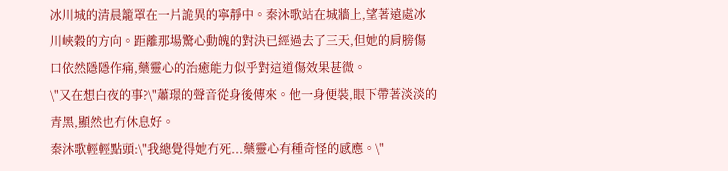冰川城的清晨籠罩在一片詭異的寧靜中。秦沐歌站在城牆上,望著遠處冰川峽穀的方向。距離那場驚心動魄的對決已經過去了三天,但她的肩膀傷口依然隱隱作痛,藥靈心的治癒能力似乎對這道傷效果甚微。
\"又在想白夜的事?\"蕭璟的聲音從身後傳來。他一身便裝,眼下帶著淡淡的青黑,顯然也冇休息好。
秦沐歌輕輕點頭:\"我總覺得她冇死...藥靈心有種奇怪的感應。\"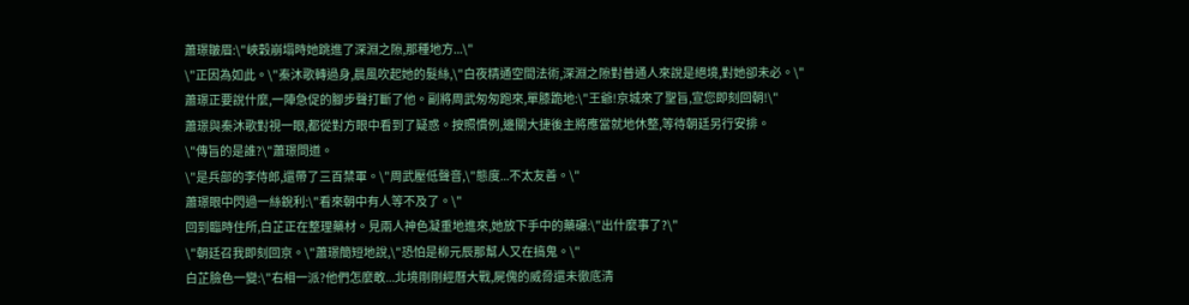蕭璟皺眉:\"峽穀崩塌時她跳進了深淵之隙,那種地方...\"
\"正因為如此。\"秦沐歌轉過身,晨風吹起她的髮絲,\"白夜精通空間法術,深淵之隙對普通人來說是絕境,對她卻未必。\"
蕭璟正要說什麼,一陣急促的腳步聲打斷了他。副將周武匆匆跑來,單膝跪地:\"王爺!京城來了聖旨,宣您即刻回朝!\"
蕭璟與秦沐歌對視一眼,都從對方眼中看到了疑惑。按照慣例,邊關大捷後主將應當就地休整,等待朝廷另行安排。
\"傳旨的是誰?\"蕭璟問道。
\"是兵部的李侍郎,還帶了三百禁軍。\"周武壓低聲音,\"態度...不太友善。\"
蕭璟眼中閃過一絲銳利:\"看來朝中有人等不及了。\"
回到臨時住所,白芷正在整理藥材。見兩人神色凝重地進來,她放下手中的藥碾:\"出什麼事了?\"
\"朝廷召我即刻回京。\"蕭璟簡短地說,\"恐怕是柳元辰那幫人又在搞鬼。\"
白芷臉色一變:\"右相一派?他們怎麼敢...北境剛剛經曆大戰,屍傀的威脅還未徹底清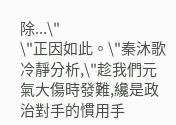除...\"
\"正因如此。\"秦沐歌冷靜分析,\"趁我們元氣大傷時發難,纔是政治對手的慣用手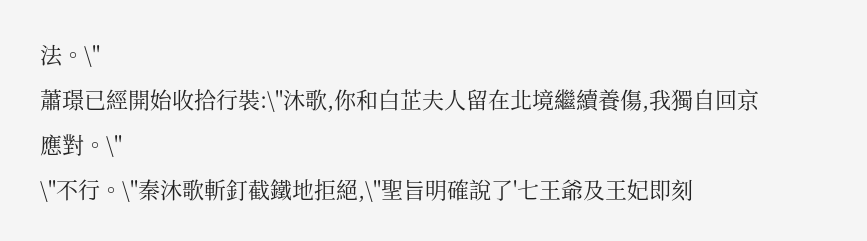法。\"
蕭璟已經開始收拾行裝:\"沐歌,你和白芷夫人留在北境繼續養傷,我獨自回京應對。\"
\"不行。\"秦沐歌斬釘截鐵地拒絕,\"聖旨明確說了'七王爺及王妃即刻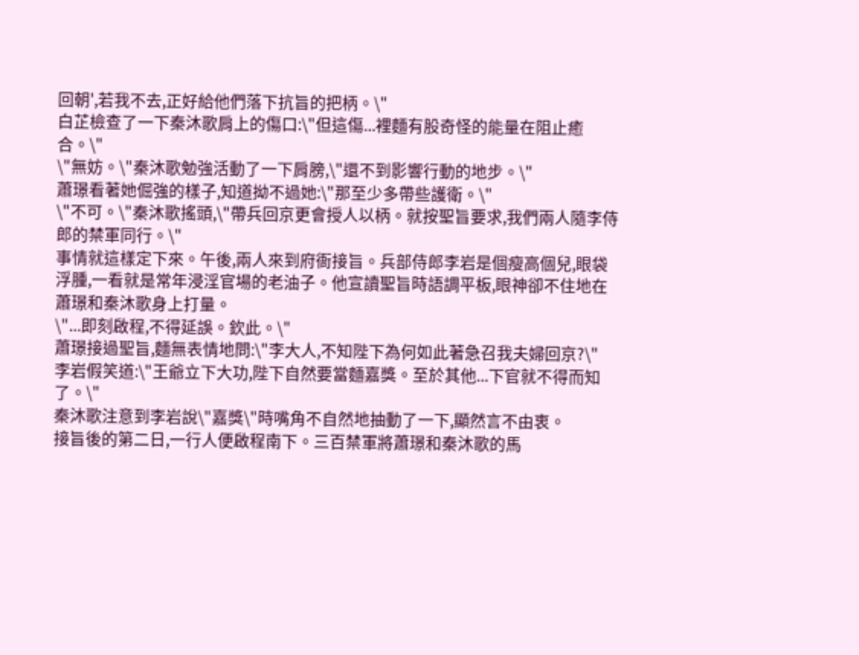回朝',若我不去,正好給他們落下抗旨的把柄。\"
白芷檢查了一下秦沐歌肩上的傷口:\"但這傷...裡麵有股奇怪的能量在阻止癒合。\"
\"無妨。\"秦沐歌勉強活動了一下肩膀,\"還不到影響行動的地步。\"
蕭璟看著她倔強的樣子,知道拗不過她:\"那至少多帶些護衛。\"
\"不可。\"秦沐歌搖頭,\"帶兵回京更會授人以柄。就按聖旨要求,我們兩人隨李侍郎的禁軍同行。\"
事情就這樣定下來。午後,兩人來到府衙接旨。兵部侍郎李岩是個瘦高個兒,眼袋浮腫,一看就是常年浸淫官場的老油子。他宣讀聖旨時語調平板,眼神卻不住地在蕭璟和秦沐歌身上打量。
\"...即刻啟程,不得延誤。欽此。\"
蕭璟接過聖旨,麵無表情地問:\"李大人,不知陛下為何如此著急召我夫婦回京?\"
李岩假笑道:\"王爺立下大功,陛下自然要當麵嘉獎。至於其他...下官就不得而知了。\"
秦沐歌注意到李岩說\"嘉獎\"時嘴角不自然地抽動了一下,顯然言不由衷。
接旨後的第二日,一行人便啟程南下。三百禁軍將蕭璟和秦沐歌的馬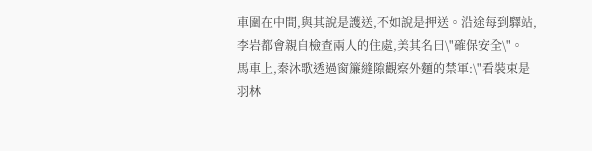車圍在中間,與其說是護送,不如說是押送。沿途每到驛站,李岩都會親自檢查兩人的住處,美其名曰\"確保安全\"。
馬車上,秦沐歌透過窗簾縫隙觀察外麵的禁軍:\"看裝束是羽林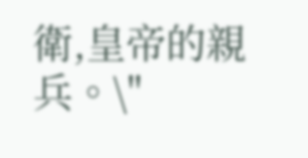衛,皇帝的親兵。\"